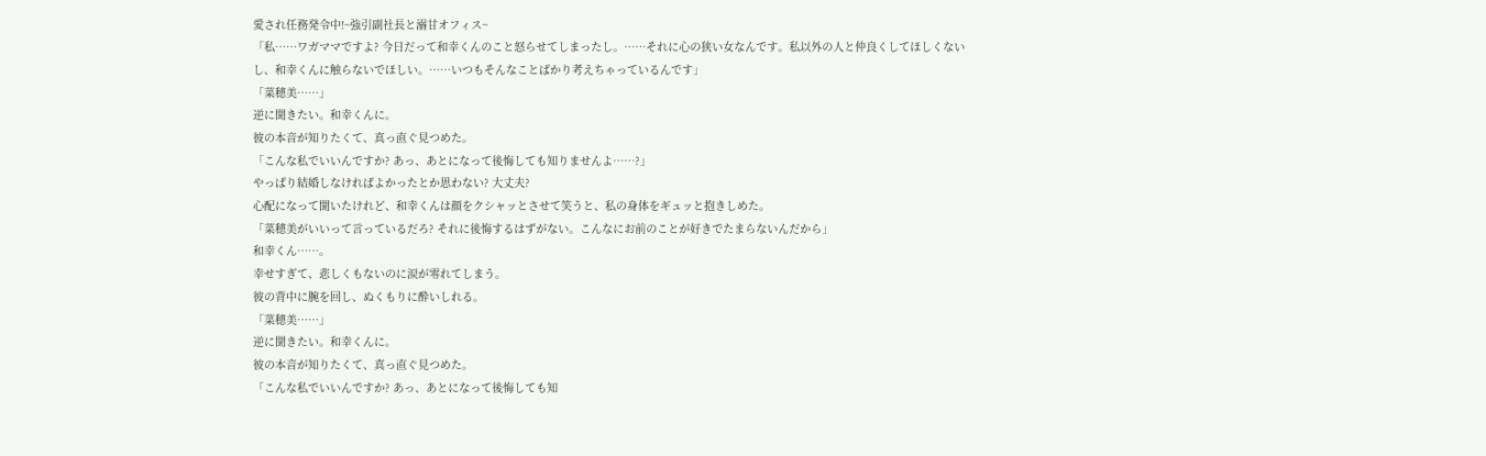愛され任務発令中!~強引副社長と溺甘オフィス~
「私……ワガママですよ? 今日だって和幸くんのこと怒らせてしまったし。……それに心の狭い女なんです。私以外の人と仲良くしてほしくないし、和幸くんに触らないでほしい。……いつもそんなことばかり考えちゃっているんです」
「菜穂美……」
逆に聞きたい。和幸くんに。
彼の本音が知りたくて、真っ直ぐ見つめた。
「こんな私でいいんですか? あっ、あとになって後悔しても知りませんよ……?」
やっぱり結婚しなければよかったとか思わない? 大丈夫?
心配になって聞いたけれど、和幸くんは顔をクシャッとさせて笑うと、私の身体をギュッと抱きしめた。
「菜穂美がいいって言っているだろ? それに後悔するはずがない。こんなにお前のことが好きでたまらないんだから」
和幸くん……。
幸せすぎて、悲しくもないのに涙が零れてしまう。
彼の背中に腕を回し、ぬくもりに酔いしれる。
「菜穂美……」
逆に聞きたい。和幸くんに。
彼の本音が知りたくて、真っ直ぐ見つめた。
「こんな私でいいんですか? あっ、あとになって後悔しても知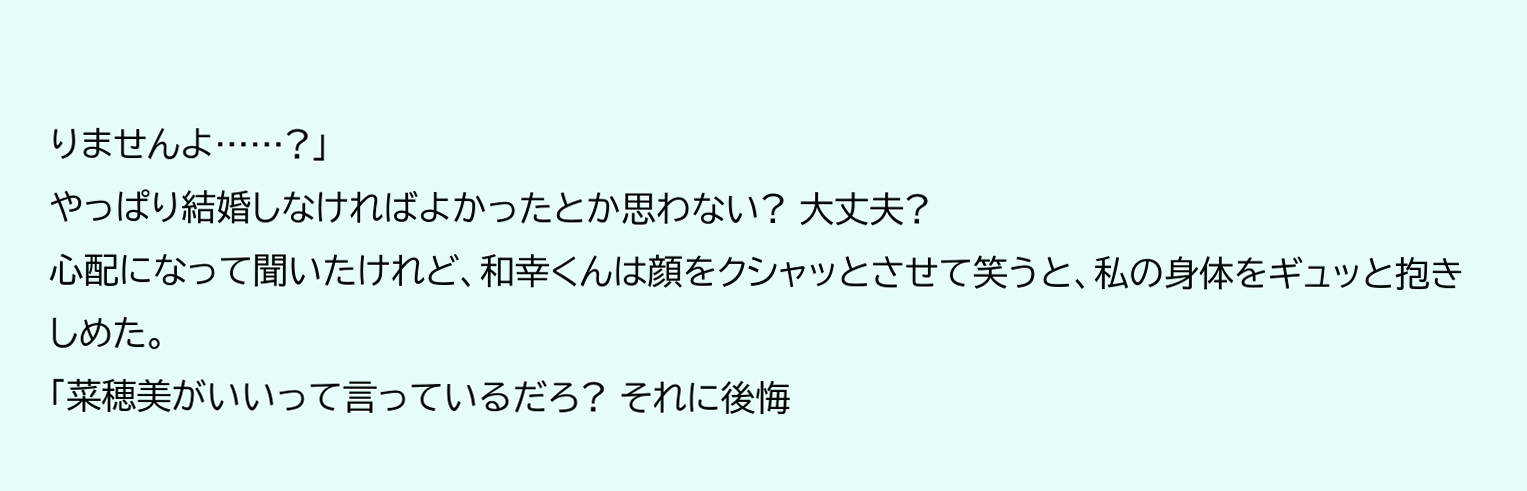りませんよ……?」
やっぱり結婚しなければよかったとか思わない? 大丈夫?
心配になって聞いたけれど、和幸くんは顔をクシャッとさせて笑うと、私の身体をギュッと抱きしめた。
「菜穂美がいいって言っているだろ? それに後悔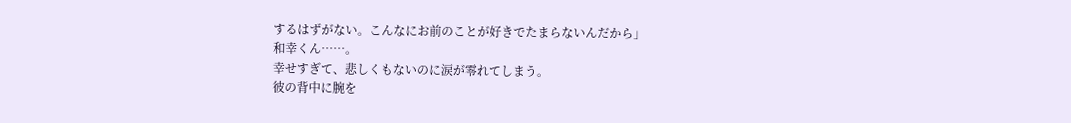するはずがない。こんなにお前のことが好きでたまらないんだから」
和幸くん……。
幸せすぎて、悲しくもないのに涙が零れてしまう。
彼の背中に腕を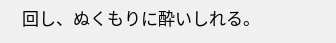回し、ぬくもりに酔いしれる。